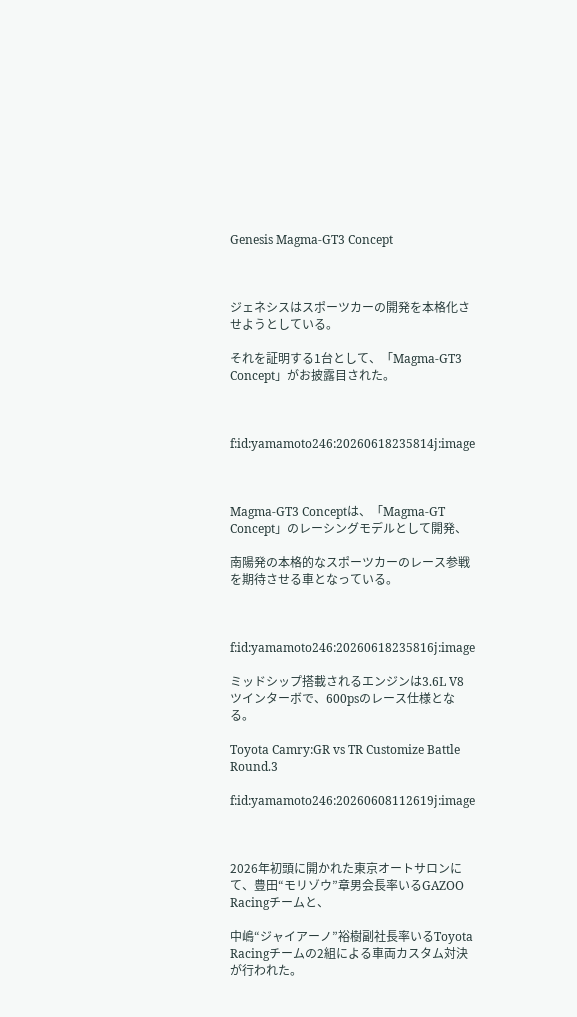Genesis Magma-GT3 Concept



ジェネシスはスポーツカーの開発を本格化させようとしている。

それを証明する1台として、「Magma-GT3 Concept」がお披露目された。



f:id:yamamoto246:20260618235814j:image



Magma-GT3 Conceptは、「Magma-GT Concept」のレーシングモデルとして開発、

南陽発の本格的なスポーツカーのレース参戦を期待させる車となっている。



f:id:yamamoto246:20260618235816j:image

ミッドシップ搭載されるエンジンは3.6L V8ツインターボで、600psのレース仕様となる。

Toyota Camry:GR vs TR Customize Battle Round.3

f:id:yamamoto246:20260608112619j:image



2026年初頭に開かれた東京オートサロンにて、豊田“モリゾウ”章男会長率いるGAZOO Racingチームと、

中嶋“ジャイアーノ”裕樹副社長率いるToyota Racingチームの2組による車両カスタム対決が行われた。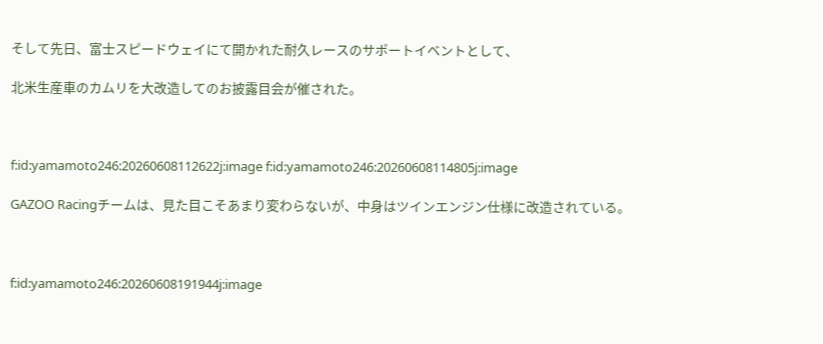そして先日、富士スピードウェイにて開かれた耐久レースのサポートイベントとして、

北米生産車のカムリを大改造してのお披露目会が催された。



f:id:yamamoto246:20260608112622j:image f:id:yamamoto246:20260608114805j:image

GAZOO Racingチームは、見た目こそあまり変わらないが、中身はツインエンジン仕様に改造されている。



f:id:yamamoto246:20260608191944j:image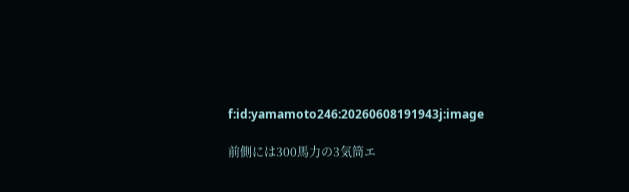f:id:yamamoto246:20260608191943j:image

前側には300馬力の3気筒エ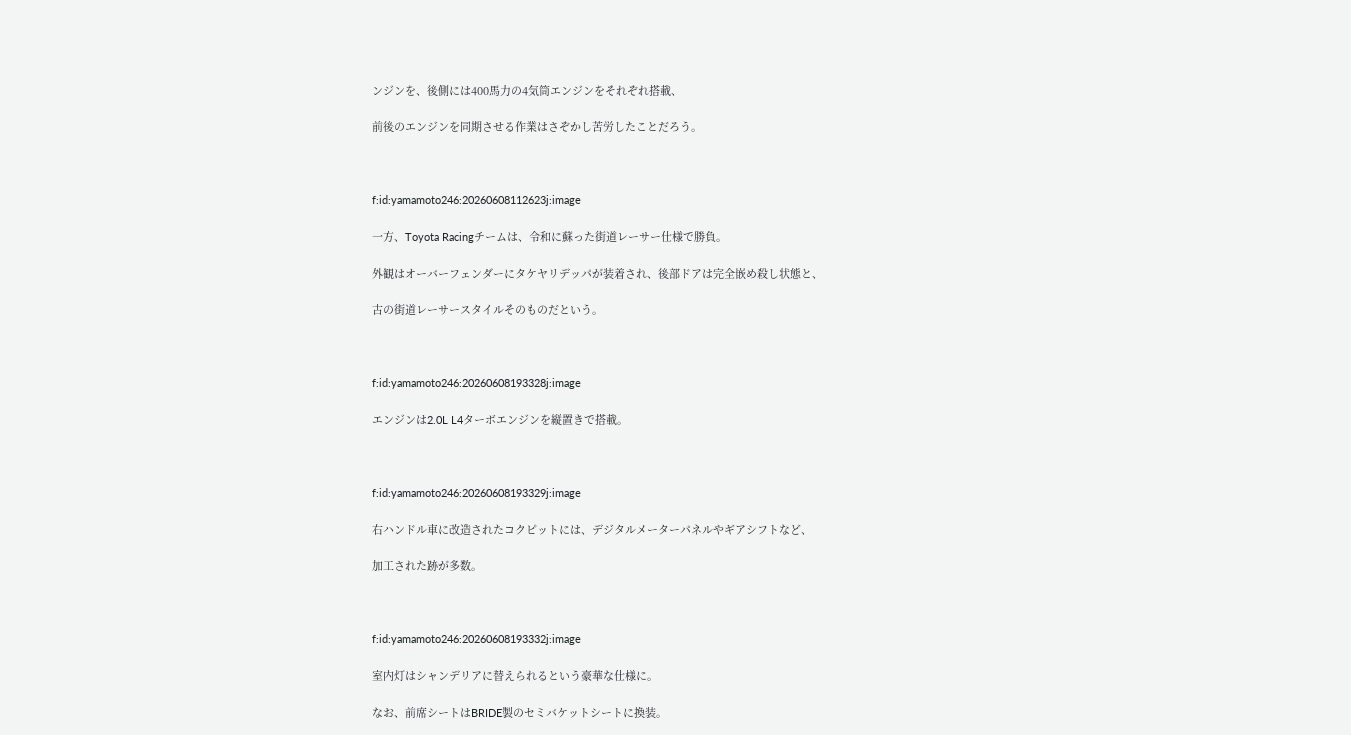ンジンを、後側には400馬力の4気筒エンジンをそれぞれ搭載、

前後のエンジンを同期させる作業はさぞかし苦労したことだろう。



f:id:yamamoto246:20260608112623j:image

一方、Toyota Racingチームは、令和に蘇った街道レーサー仕様で勝負。

外観はオーバーフェンダーにタケヤリデッパが装着され、後部ドアは完全嵌め殺し状態と、

古の街道レーサースタイルそのものだという。



f:id:yamamoto246:20260608193328j:image

エンジンは2.0L L4ターボエンジンを縦置きで搭載。



f:id:yamamoto246:20260608193329j:image

右ハンドル車に改造されたコクピットには、デジタルメーターパネルやギアシフトなど、

加工された跡が多数。



f:id:yamamoto246:20260608193332j:image

室内灯はシャンデリアに替えられるという豪華な仕様に。

なお、前席シートはBRIDE製のセミバケットシートに換装。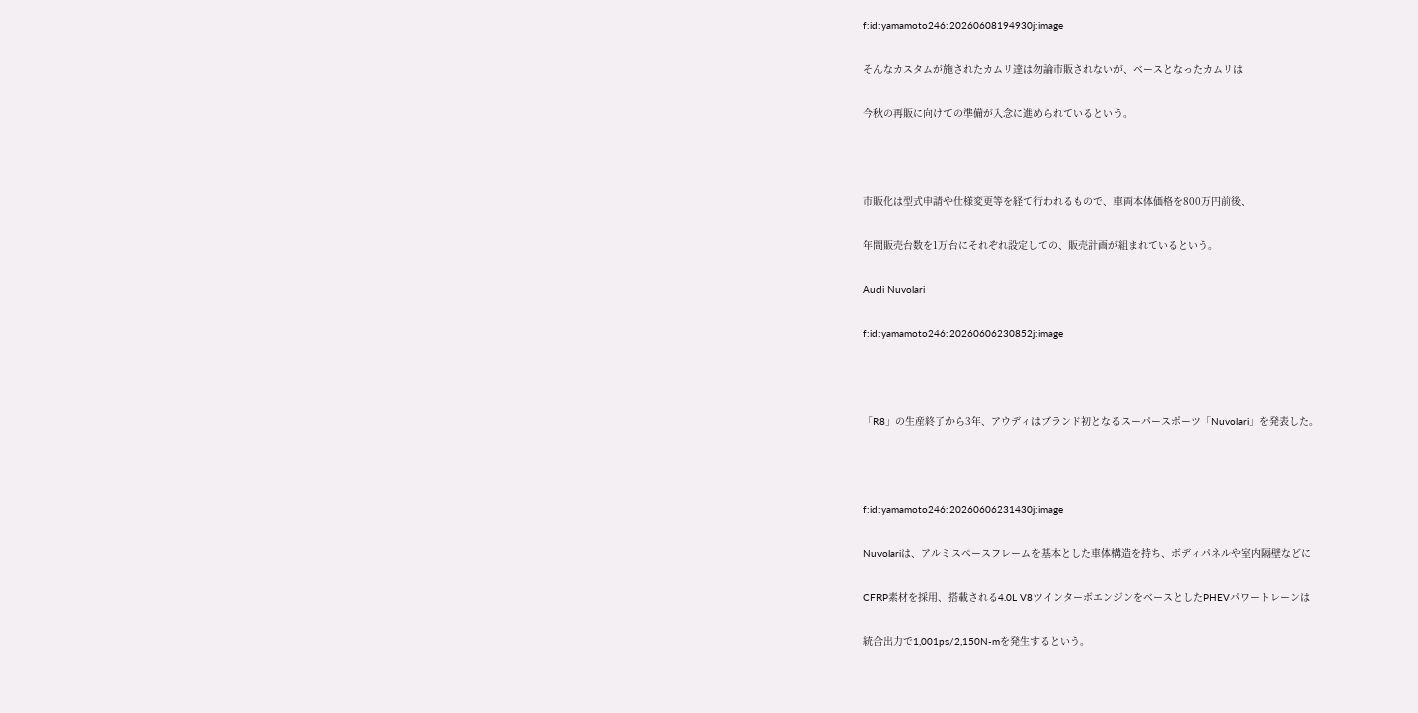f:id:yamamoto246:20260608194930j:image

そんなカスタムが施されたカムリ達は勿論市販されないが、ベースとなったカムリは

今秋の再販に向けての準備が入念に進められているという。



市販化は型式申請や仕様変更等を経て行われるもので、車両本体価格を800万円前後、

年間販売台数を1万台にそれぞれ設定しての、販売計画が組まれているという。

Audi Nuvolari

f:id:yamamoto246:20260606230852j:image



「R8」の生産終了から3年、アウディはブランド初となるスーパースポーツ「Nuvolari」を発表した。



f:id:yamamoto246:20260606231430j:image

Nuvolariは、アルミスペースフレームを基本とした車体構造を持ち、ボディパネルや室内隔壁などに

CFRP素材を採用、搭載される4.0L V8ツインターボエンジンをベースとしたPHEVパワートレーンは

統合出力で1,001ps/2,150N-mを発生するという。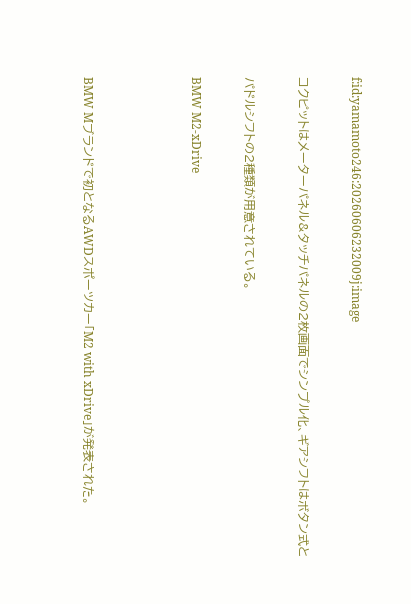f:id:yamamoto246:20260606232009j:image

コクピットはメーターパネル&タッチパネルの2枚画面でシンプル化、ギアシフトはボタン式と

パドルシフトの2種類が用意されている。

BMW M2-xDrive



BMW Mブランドで初となるAWDスポーツカー「M2 with xDrive」が発表された。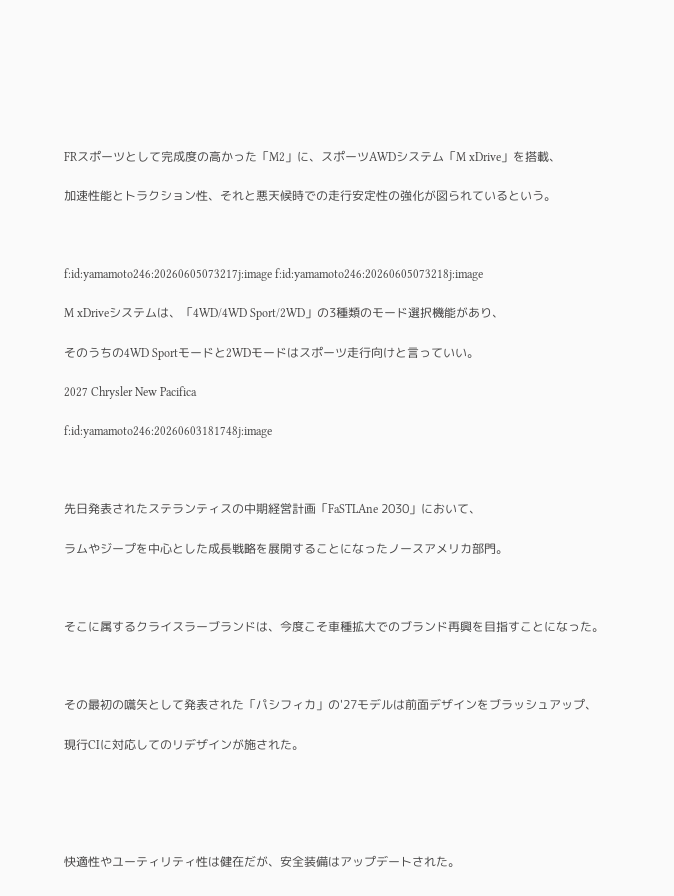FRスポーツとして完成度の高かった「M2」に、スポーツAWDシステム「M xDrive」を搭載、

加速性能とトラクション性、それと悪天候時での走行安定性の強化が図られているという。



f:id:yamamoto246:20260605073217j:image f:id:yamamoto246:20260605073218j:image

M xDriveシステムは、「4WD/4WD Sport/2WD」の3種類のモード選択機能があり、

そのうちの4WD Sportモードと2WDモードはスポーツ走行向けと言っていい。

2027 Chrysler New Pacifica

f:id:yamamoto246:20260603181748j:image



先日発表されたステランティスの中期経営計画「FaSTLAne 2030」において、

ラムやジープを中心とした成長戦略を展開することになったノースアメリカ部門。



そこに属するクライスラーブランドは、今度こそ車種拡大でのブランド再興を目指すことになった。



その最初の嚆矢として発表された「パシフィカ」の'27モデルは前面デザインをブラッシュアップ、

現行CIに対応してのリデザインが施された。





快適性やユーティリティ性は健在だが、安全装備はアップデートされた。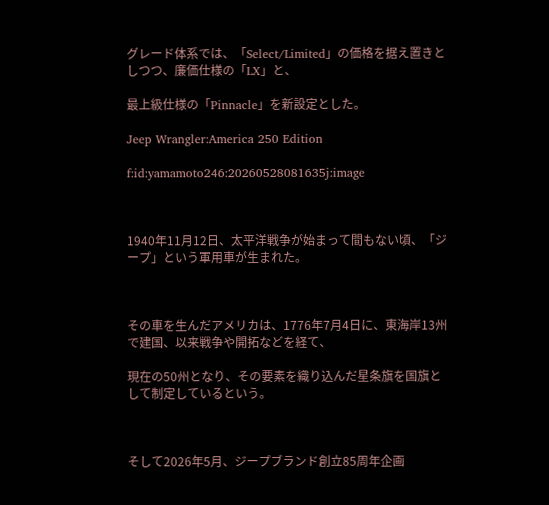グレード体系では、「Select/Limited」の価格を据え置きとしつつ、廉価仕様の「LX」と、

最上級仕様の「Pinnacle」を新設定とした。

Jeep Wrangler:America 250 Edition

f:id:yamamoto246:20260528081635j:image



1940年11月12日、太平洋戦争が始まって間もない頃、「ジープ」という軍用車が生まれた。



その車を生んだアメリカは、1776年7月4日に、東海岸13州で建国、以来戦争や開拓などを経て、

現在の50州となり、その要素を織り込んだ星条旗を国旗として制定しているという。



そして2026年5月、ジープブランド創立85周年企画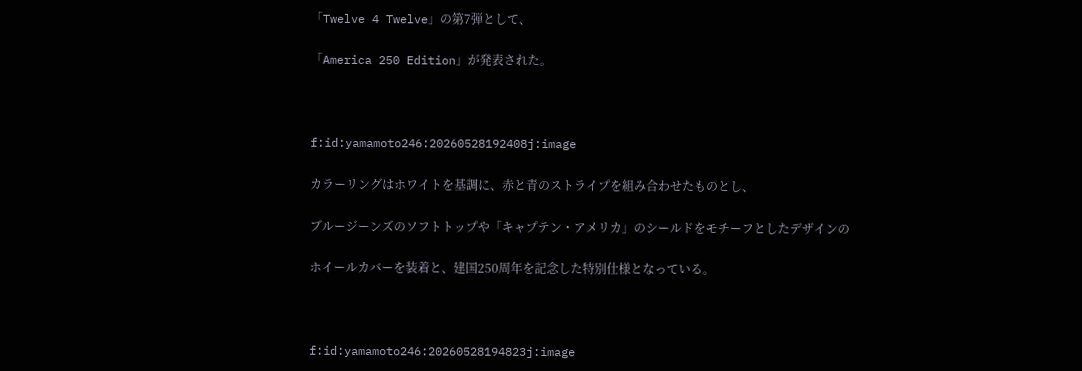「Twelve 4 Twelve」の第7弾として、

「America 250 Edition」が発表された。



f:id:yamamoto246:20260528192408j:image

カラーリングはホワイトを基調に、赤と青のストライプを組み合わせたものとし、

ブルージーンズのソフトトップや「キャプテン・アメリカ」のシールドをモチーフとしたデザインの

ホイールカバーを装着と、建国250周年を記念した特別仕様となっている。



f:id:yamamoto246:20260528194823j:image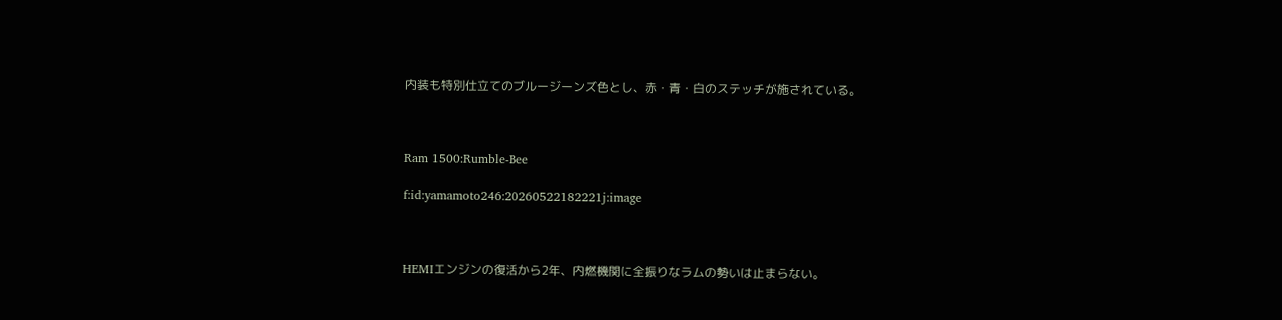内装も特別仕立てのブルージーンズ色とし、赤・青・白のステッチが施されている。



Ram 1500:Rumble-Bee

f:id:yamamoto246:20260522182221j:image



HEMIエンジンの復活から2年、内燃機関に全振りなラムの勢いは止まらない。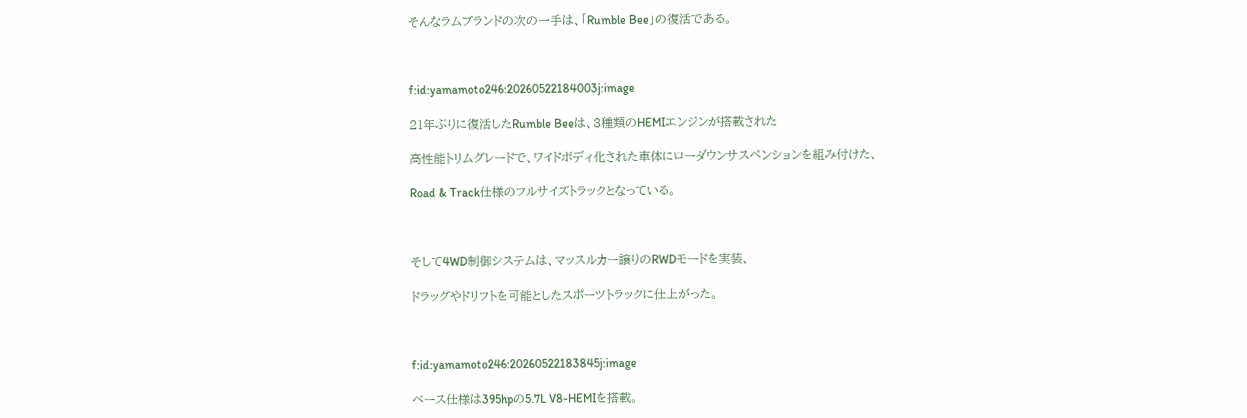そんなラムブランドの次の一手は、「Rumble Bee」の復活である。



f:id:yamamoto246:20260522184003j:image

21年ぶりに復活したRumble Beeは、3種類のHEMIエンジンが搭載された

高性能トリムグレードで、ワイドボディ化された車体にローダウンサスペンションを組み付けた、

Road & Track仕様のフルサイズトラックとなっている。



そして4WD制御システムは、マッスルカー譲りのRWDモードを実装、

ドラッグやドリフトを可能としたスポーツトラックに仕上がった。



f:id:yamamoto246:20260522183845j:image

ベース仕様は395hpの5.7L V8-HEMIを搭載。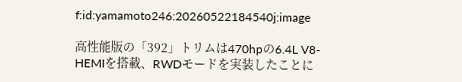f:id:yamamoto246:20260522184540j:image

高性能版の「392」トリムは470hpの6.4L V8-HEMIを搭載、RWDモードを実装したことに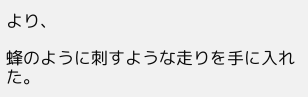より、

蜂のように刺すような走りを手に入れた。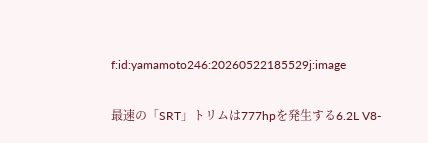f:id:yamamoto246:20260522185529j:image

最速の「SRT」トリムは777hpを発生する6.2L V8-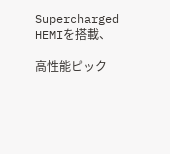Supercharged HEMIを搭載、

高性能ピック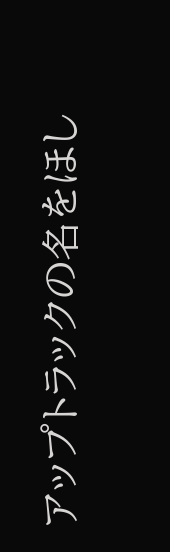アップトラックの名をほし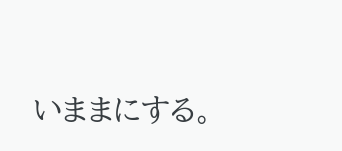いままにする。